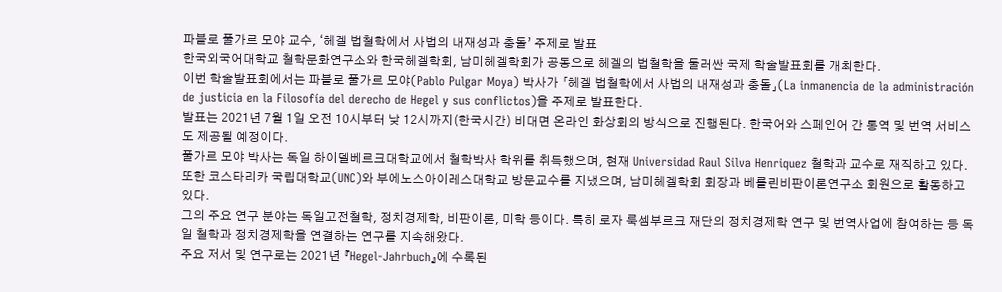파블로 풀가르 모야 교수, ‘헤겔 법철학에서 사법의 내재성과 충돌’ 주제로 발표
한국외국어대학교 철학문화연구소와 한국헤겔학회, 남미헤겔학회가 공동으로 헤겔의 법철학을 둘러싼 국제 학술발표회를 개최한다.
이번 학술발표회에서는 파블로 풀가르 모야(Pablo Pulgar Moya) 박사가 「헤겔 법철학에서 사법의 내재성과 충돌」(La inmanencia de la administración de justicia en la Filosofía del derecho de Hegel y sus conflictos)을 주제로 발표한다.
발표는 2021년 7월 1일 오전 10시부터 낮 12시까지(한국시간) 비대면 온라인 화상회의 방식으로 진행된다. 한국어와 스페인어 간 통역 및 번역 서비스도 제공될 예정이다.
풀가르 모야 박사는 독일 하이델베르크대학교에서 철학박사 학위를 취득했으며, 현재 Universidad Raul Silva Henriquez 철학과 교수로 재직하고 있다. 또한 코스타리카 국립대학교(UNC)와 부에노스아이레스대학교 방문교수를 지냈으며, 남미헤겔학회 회장과 베를린비판이론연구소 회원으로 활동하고 있다.
그의 주요 연구 분야는 독일고전철학, 정치경제학, 비판이론, 미학 등이다. 특히 로자 룩셈부르크 재단의 정치경제학 연구 및 번역사업에 참여하는 등 독일 철학과 정치경제학을 연결하는 연구를 지속해왔다.
주요 저서 및 연구로는 2021년 『Hegel-Jahrbuch』에 수록된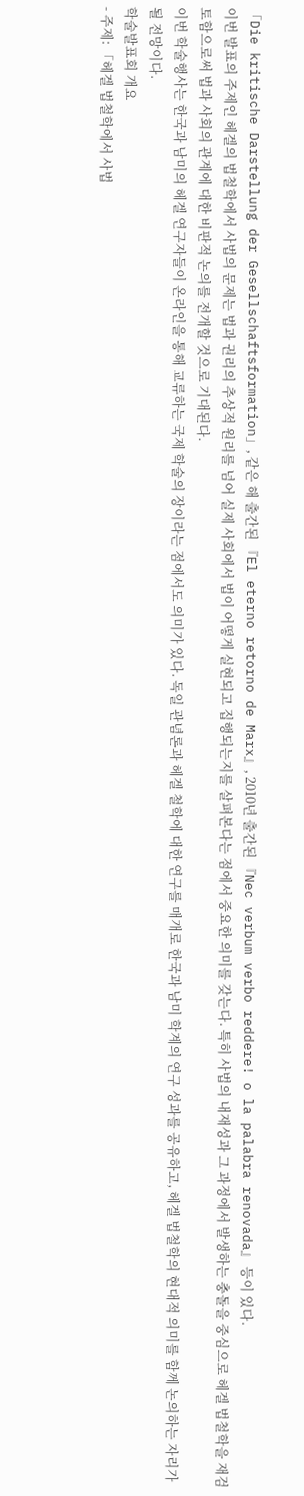「Die kritische Darstellung der Gesellschaftsformation」, 같은 해 출간된 『El eterno retorno de Marx』, 2010년 출간된 『Nec verbum verbo reddere! o la palabra renovada』 등이 있다.
이번 발표의 주제인 헤겔의 법철학에서 사법의 문제는 법과 권리의 추상적 원리를 넘어 실제 사회에서 법이 어떻게 실현되고 집행되는지를 살펴본다는 점에서 중요한 의미를 갖는다. 특히 사법의 내재성과 그 과정에서 발생하는 충돌을 중심으로 헤겔 법철학을 재검토함으로써 법과 사회의 관계에 대한 비판적 논의를 전개할 것으로 기대된다.
이번 학술행사는 한국과 남미의 헤겔 연구자들이 온라인을 통해 교류하는 국제 학술의 장이라는 점에서도 의미가 있다. 독일 관념론과 헤겔 철학에 대한 연구를 매개로 한국과 남미 학계의 연구 성과를 공유하고, 헤겔 법철학의 현대적 의미를 함께 논의하는 자리가 될 전망이다.
학술발표회 개요
- 주제: 「헤겔 법철학에서 사법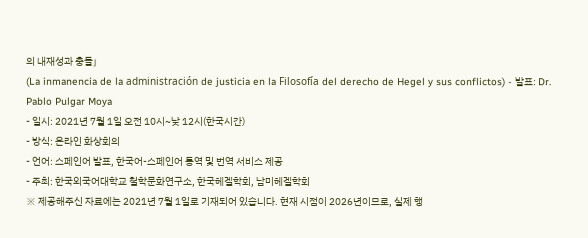의 내재성과 충돌」
(La inmanencia de la administración de justicia en la Filosofía del derecho de Hegel y sus conflictos) - 발표: Dr. Pablo Pulgar Moya
- 일시: 2021년 7월 1일 오전 10시~낮 12시(한국시간)
- 방식: 온라인 화상회의
- 언어: 스페인어 발표, 한국어-스페인어 통역 및 번역 서비스 제공
- 주최: 한국외국어대학교 철학문화연구소, 한국헤겔학회, 남미헤겔학회
※ 제공해주신 자료에는 2021년 7월 1일로 기재되어 있습니다. 현재 시점이 2026년이므로, 실제 행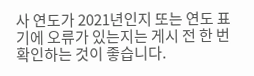사 연도가 2021년인지 또는 연도 표기에 오류가 있는지는 게시 전 한 번 확인하는 것이 좋습니다.